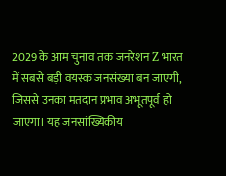2029 के आम चुनाव तक जनरेशन Z भारत में सबसे बड़ी वयस्क जनसंख्या बन जाएगी, जिससे उनका मतदान प्रभाव अभूतपूर्व हो जाएगा। यह जनसांख्यिकीय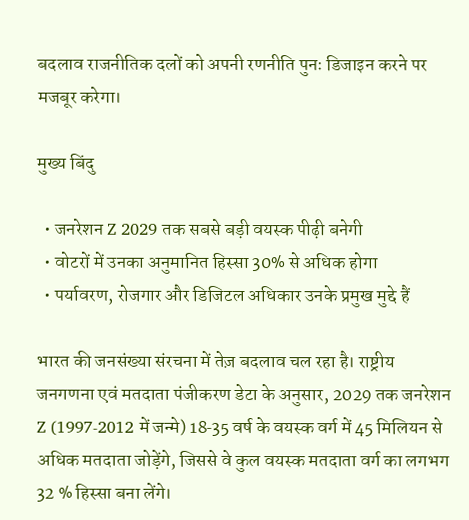बदलाव राजनीतिक दलों को अपनी रणनीति पुनः डिजाइन करने पर मजबूर करेगा।

मुख्य बिंदु

  • जनरेशन Z 2029 तक सबसे बड़ी वयस्क पीढ़ी बनेगी
  • वोटरों में उनका अनुमानित हिस्सा 30% से अधिक होगा
  • पर्यावरण, रोजगार और डिजिटल अधिकार उनके प्रमुख मुद्दे हैं

भारत की जनसंख्या संरचना में तेज़ बदलाव चल रहा है। राष्ट्रीय जनगणना एवं मतदाता पंजीकरण डेटा के अनुसार, 2029 तक जनरेशन Z (1997‑2012 में जन्मे) 18‑35 वर्ष के वयस्क वर्ग में 45 मिलियन से अधिक मतदाता जोड़ेंगे, जिससे वे कुल वयस्क मतदाता वर्ग का लगभग 32 % हिस्सा बना लेंगे।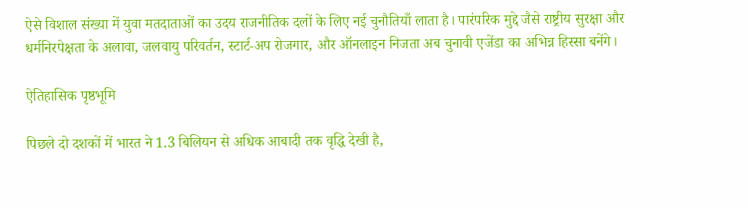ऐसे विशाल संख्या में युवा मतदाताओं का उदय राजनीतिक दलों के लिए नई चुनौतियाँ लाता है। पारंपरिक मुद्दे जैसे राष्ट्रीय सुरक्षा और धर्मनिरपेक्षता के अलावा, जलवायु परिवर्तन, स्टार्ट‑अप रोजगार, और ऑनलाइन निजता अब चुनावी एजेंडा का अभिन्न हिस्सा बनेंगे।

ऐतिहासिक पृष्ठभूमि

पिछले दो दशकों में भारत ने 1.3 बिलियन से अधिक आबादी तक वृद्धि देखी है,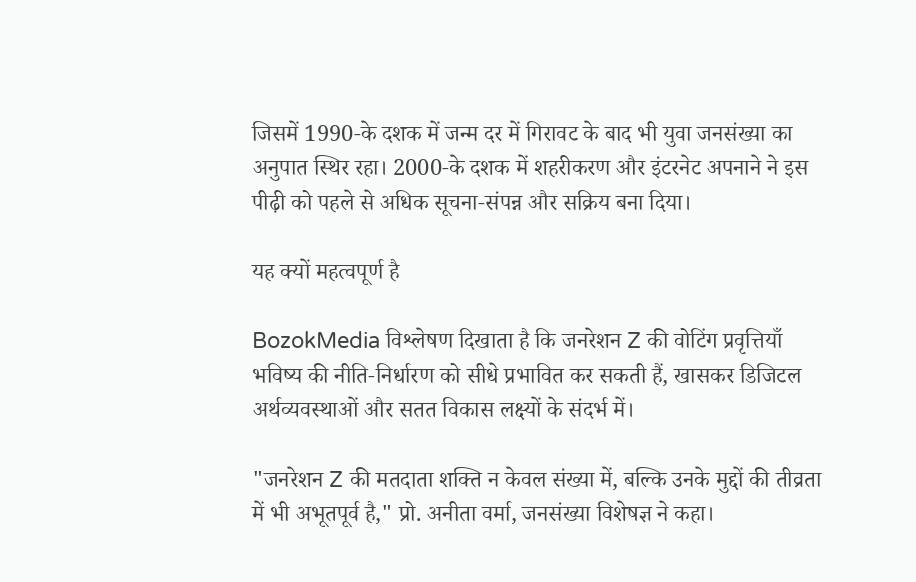जिसमें 1990‑के दशक में जन्म दर में गिरावट के बाद भी युवा जनसंख्या का अनुपात स्थिर रहा। 2000‑के दशक में शहरीकरण और इंटरनेट अपनाने ने इस पीढ़ी को पहले से अधिक सूचना‑संपन्न और सक्रिय बना दिया।

यह क्यों महत्वपूर्ण है

BozokMedia विश्लेषण दिखाता है कि जनरेशन Z की वोटिंग प्रवृत्तियाँ भविष्य की नीति‑निर्धारण को सीधे प्रभावित कर सकती हैं, खासकर डिजिटल अर्थव्यवस्थाओं और सतत विकास लक्ष्यों के संदर्भ में।

"जनरेशन Z की मतदाता शक्ति न केवल संख्या में, बल्कि उनके मुद्दों की तीव्रता में भी अभूतपूर्व है," प्रो. अनीता वर्मा, जनसंख्या विशेषज्ञ ने कहा।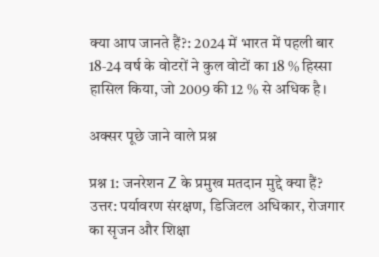क्या आप जानते हैं?: 2024 में भारत में पहली बार 18‑24 वर्ष के वोटरों ने कुल वोटों का 18 % हिस्सा हासिल किया, जो 2009 की 12 % से अधिक है।

अक्सर पूछे जाने वाले प्रश्न

प्रश्न 1: जनरेशन Z के प्रमुख मतदान मुद्दे क्या हैं?
उत्तर: पर्यावरण संरक्षण, डिजिटल अधिकार, रोजगार का सृजन और शिक्षा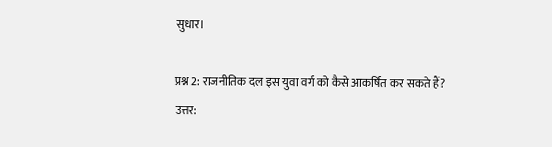सुधार।

प्रश्न 2: राजनीतिक दल इस युवा वर्ग को कैसे आकर्षित कर सकते हैं?
उत्तर: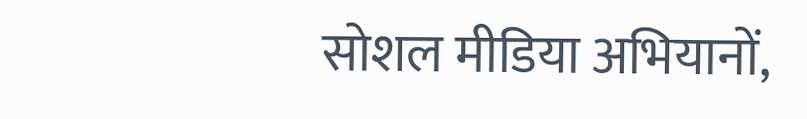सोशल मीडिया अभियानों,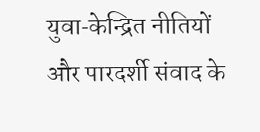युवा‑केन्द्रित नीतियों और पारदर्शी संवाद के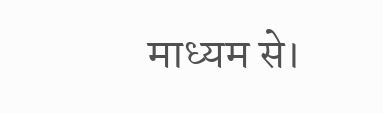माध्यम से।